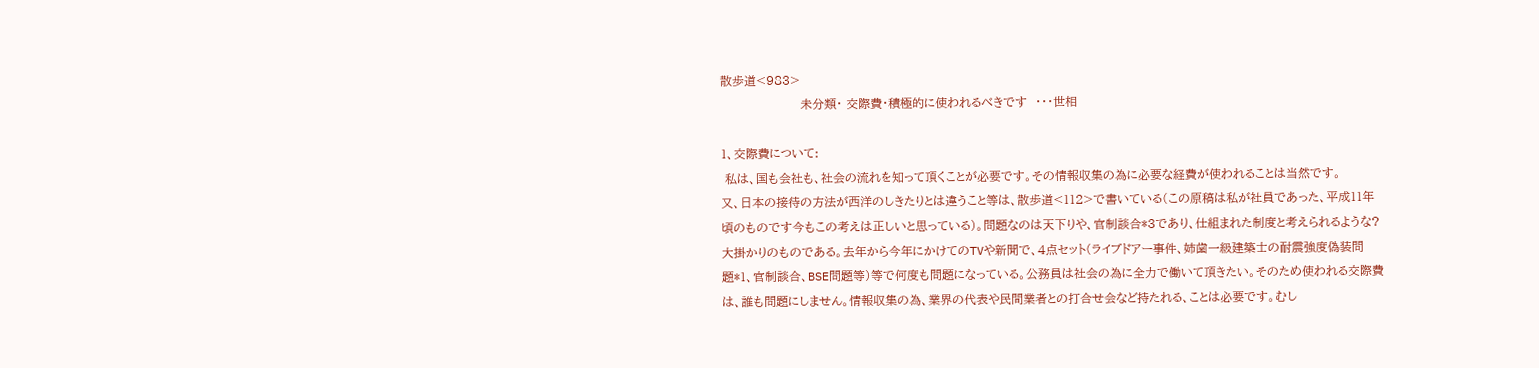散歩道<983>
                    未分類・ 交際費・積極的に使われるべきです  ・・・世相

1、交際費について:
 私は、国も会社も、社会の流れを知って頂くことが必要です。その情報収集の為に必要な経費が使われることは当然です。
又、日本の接待の方法が西洋のしきたりとは違うこと等は、散歩道<112>で書いている(この原稿は私が社員であった、平成11年頃のものです今もこの考えは正しいと思っている)。問題なのは天下りや、官制談合*3であり、仕組まれた制度と考えられるような?大掛かりのものである。去年から今年にかけてのTVや新聞で、4点セット(ライブドアー事件、姉歯一級建築士の耐震強度偽装問題*1、官制談合、BSE問題等)等で何度も問題になっている。公務員は社会の為に全力で働いて頂きたい。そのため使われる交際費は、誰も問題にしません。情報収集の為、業界の代表や民間業者との打合せ会など持たれる、ことは必要です。むし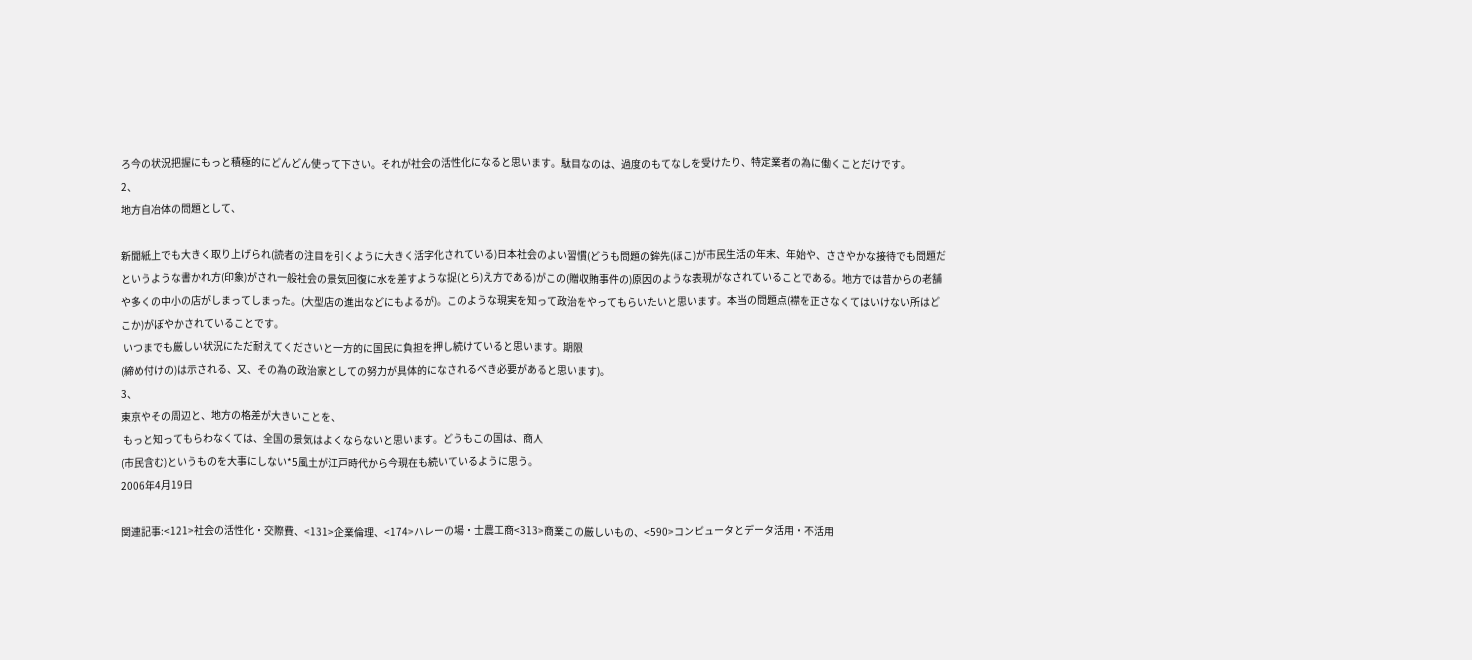ろ今の状況把握にもっと積極的にどんどん使って下さい。それが社会の活性化になると思います。駄目なのは、過度のもてなしを受けたり、特定業者の為に働くことだけです。
2、
地方自冶体の問題として、

新聞紙上でも大きく取り上げられ(読者の注目を引くように大きく活字化されている)日本社会のよい習慣(どうも問題の鉾先(ほこ)が市民生活の年末、年始や、ささやかな接待でも問題だというような書かれ方(印象)がされ一般社会の景気回復に水を差すような捉(とら)え方である)がこの(贈収賄事件の)原因のような表現がなされていることである。地方では昔からの老舗や多くの中小の店がしまってしまった。(大型店の進出などにもよるが)。このような現実を知って政治をやってもらいたいと思います。本当の問題点(襟を正さなくてはいけない所はどこか)がぼやかされていることです。
 いつまでも厳しい状況にただ耐えてくださいと一方的に国民に負担を押し続けていると思います。期限
(締め付けの)は示される、又、その為の政治家としての努力が具体的になされるべき必要があると思います)。
3、
東京やその周辺と、地方の格差が大きいことを、
 もっと知ってもらわなくては、全国の景気はよくならないと思います。どうもこの国は、商人
(市民含む)というものを大事にしない*5風土が江戸時代から今現在も続いているように思う。
2006年4月19日

関連記事:<121>社会の活性化・交際費、<131>企業倫理、<174>ハレーの場・士農工商<313>商業この厳しいもの、<590>コンピュータとデータ活用・不活用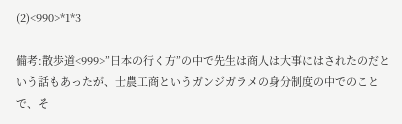(2)<990>*1*3

備考:散歩道<999>”日本の行く方”の中で先生は商人は大事にはされたのだという話もあったが、士農工商というガンジガラメの身分制度の中でのことで、そ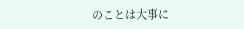のことは大事に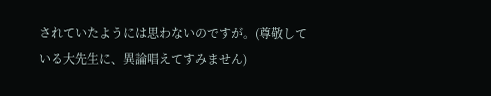されていたようには思わないのですが。(尊敬している大先生に、異論唱えてすみません)